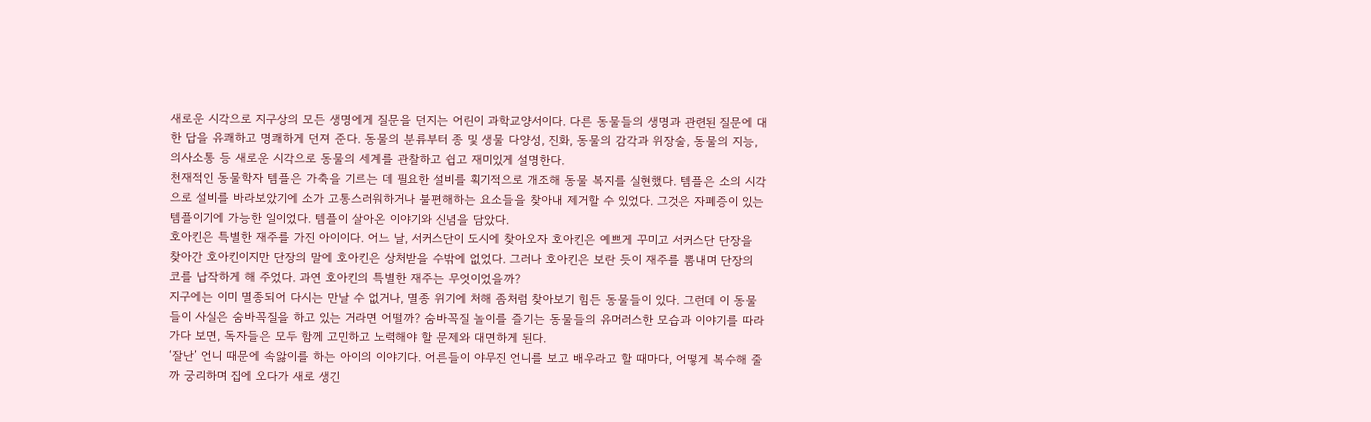새로운 시각으로 지구상의 모든 생명에게 질문을 던지는 어린이 과학교양서이다. 다른 동물들의 생명과 관련된 질문에 대한 답을 유쾌하고 명쾌하게 던져 준다. 동물의 분류부터 종 및 생물 다양성, 진화, 동물의 감각과 위장술, 동물의 지능, 의사소통 등 새로운 시각으로 동물의 세계를 관찰하고 쉽고 재미있게 설명한다.
천재적인 동물학자 템플은 가축을 기르는 데 필요한 설비를 획기적으로 개조해 동물 복지를 실현했다. 템플은 소의 시각으로 설비를 바라보았기에 소가 고통스러워하거나 불편해하는 요소들을 찾아내 제거할 수 있었다. 그것은 자폐증이 있는 템플이기에 가능한 일이었다. 템플이 살아온 이야기와 신념을 담았다.
호아킨은 특별한 재주를 가진 아이이다. 어느 날, 서커스단이 도시에 찾아오자 호아킨은 예쁘게 꾸미고 서커스단 단장을 찾아간 호아킨이지만 단장의 말에 호아킨은 상처받을 수밖에 없었다. 그러나 호아킨은 보란 듯이 재주를 뽐내며 단장의 코를 납작하게 해 주었다. 과연 호아킨의 특별한 재주는 무엇이었을까?
지구에는 이미 멸종되어 다시는 만날 수 없거나, 멸종 위기에 처해 좀처럼 찾아보기 힘든 동물들이 있다. 그런데 이 동물들이 사실은 숨바꼭질을 하고 있는 거라면 어떨까? 숨바꼭질 놀이를 즐기는 동물들의 유머러스한 모습과 이야기를 따라가다 보면, 독자들은 모두 함께 고민하고 노력해야 할 문제와 대면하게 된다.
‘잘난’ 언니 때문에 속앓이를 하는 아이의 이야기다. 어른들이 야무진 언니를 보고 배우라고 할 때마다, 어떻게 복수해 줄까 궁리하며 집에 오다가 새로 생긴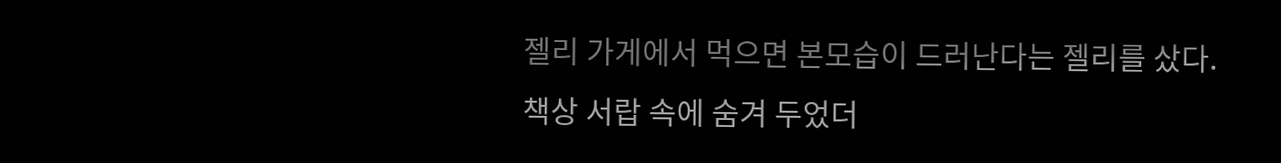젤리 가게에서 먹으면 본모습이 드러난다는 젤리를 샀다. 책상 서랍 속에 숨겨 두었더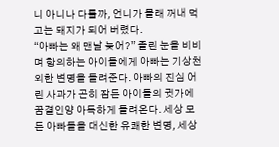니 아니나 다를까, 언니가 몰래 꺼내 먹고는 돼지가 되어 버렸다.
“아빠는 왜 맨날 늦어?” 졸린 눈을 비비며 항의하는 아이들에게 아빠는 기상천외한 변명을 들려준다. 아빠의 진심 어린 사과가 곤히 잠든 아이들의 귓가에 꿈결인양 아득하게 들려온다. 세상 모든 아빠들을 대신한 유쾌한 변명, 세상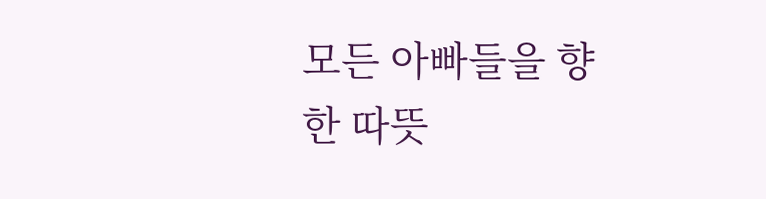모든 아빠들을 향한 따뜻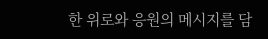한 위로와 응원의 메시지를 담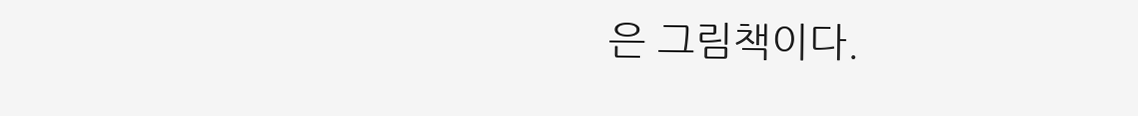은 그림책이다.